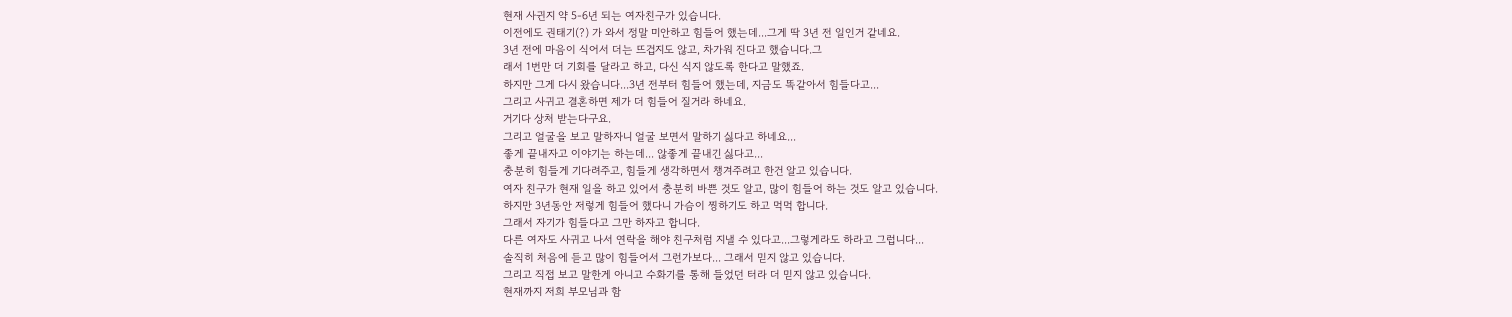현재 사귄지 약 5-6년 되는 여자친구가 있습니다.
이전에도 권태기(?) 가 와서 정말 미안하고 힘들어 했는데...그게 딱 3년 전 일인거 같네요.
3년 전에 마음이 식어서 더는 뜨겁지도 않고, 차가워 진다고 했습니다.그
래서 1번만 더 기회를 달라고 하고, 다신 식지 않도록 한다고 말했죠.
하지만 그게 다시 왔습니다...3년 전부터 힘들어 했는데, 지금도 똑같아서 힘들다고...
그리고 사귀고 결혼하면 제가 더 힘들어 질거라 하네요.
거기다 상처 받는다구요.
그리고 얼굴을 보고 말하자니 얼굴 보면서 말하기 싫다고 하네요...
좋게 끝내자고 이야기는 하는데... 않좋게 끝내긴 싫다고...
충분히 힘들게 기다려주고, 힘들게 생각하면서 챙겨주려고 한건 알고 있습니다.
여자 친구가 현재 일을 하고 있어서 충분히 바쁜 것도 알고, 많이 힘들어 하는 것도 알고 있습니다.
하지만 3년동안 저렇게 힘들어 했다니 가슴이 찡하기도 하고 먹먹 합니다.
그래서 자기가 힘들다고 그만 하자고 합니다.
다른 여자도 사귀고 나서 연락을 해야 친구처럼 지낼 수 있다고...그렇게라도 하라고 그럽니다...
솔직히 처음에 듣고 많이 힘들어서 그런가보다... 그래서 믿지 않고 있습니다.
그리고 직접 보고 말한게 아니고 수화기를 통해 들었던 터라 더 믿지 않고 있습니다.
현재까지 저희 부모님과 함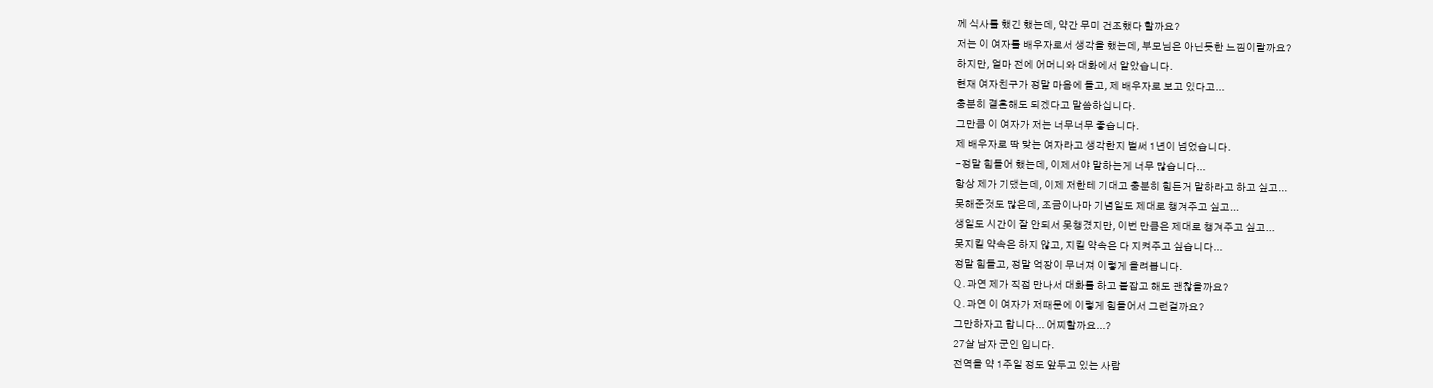께 식사를 했긴 했는데, 약간 무미 건조했다 할까요?
저는 이 여자를 배우자로서 생각을 했는데, 부모님은 아닌듯한 느낌이랄까요?
하지만, 얼마 전에 어머니와 대화에서 알았습니다.
현재 여자친구가 정말 마음에 들고, 제 배우자로 보고 있다고...
충분히 결혼해도 되겠다고 말씀하십니다.
그만큼 이 여자가 저는 너무너무 좋습니다.
제 배우자로 딱 맞는 여자라고 생각한지 벌써 1년이 넘었습니다.
-정말 힘들어 했는데, 이제서야 말하는게 너무 많습니다...
항상 제가 기댔는데, 이제 저한테 기대고 충분히 힘든거 말하라고 하고 싶고...
못해준것도 많은데, 조금이나마 기념일도 제대로 챙겨주고 싶고...
생일도 시간이 잘 안되서 못챙겼지만, 이번 만큼은 제대로 챙겨주고 싶고...
못지킬 약속은 하지 않고, 지킬 약속은 다 지켜주고 싶습니다...
정말 힘들고, 정말 억장이 무너져 이렇게 올려봅니다.
Q . 과연 제가 직접 만나서 대화를 하고 붙잡고 해도 괜찮을까요?
Q . 과연 이 여자가 저때문에 이렇게 힘들어서 그런걸까요?
그만하자고 합니다... 어찌할까요...?
27살 남자 군인 입니다.
전역을 약 1주일 정도 앞두고 있는 사람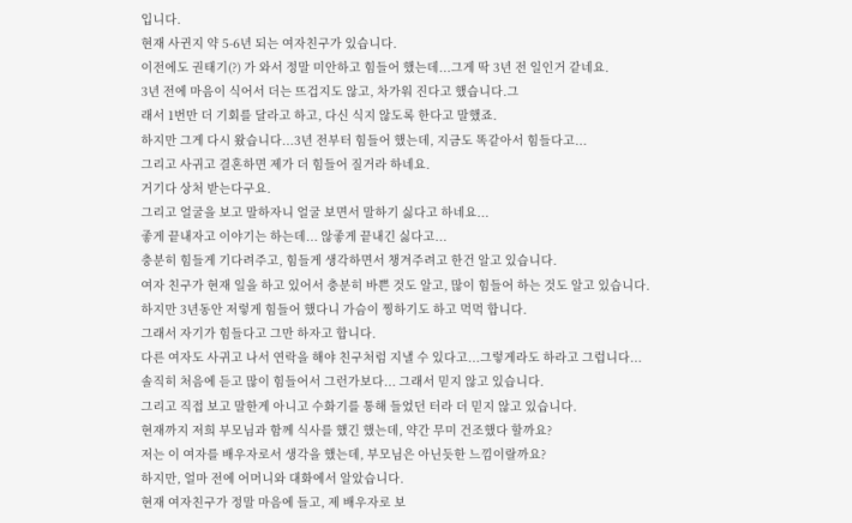입니다.
현재 사귄지 약 5-6년 되는 여자친구가 있습니다.
이전에도 권태기(?) 가 와서 정말 미안하고 힘들어 했는데...그게 딱 3년 전 일인거 같네요.
3년 전에 마음이 식어서 더는 뜨겁지도 않고, 차가워 진다고 했습니다.그
래서 1번만 더 기회를 달라고 하고, 다신 식지 않도록 한다고 말했죠.
하지만 그게 다시 왔습니다...3년 전부터 힘들어 했는데, 지금도 똑같아서 힘들다고...
그리고 사귀고 결혼하면 제가 더 힘들어 질거라 하네요.
거기다 상처 받는다구요.
그리고 얼굴을 보고 말하자니 얼굴 보면서 말하기 싫다고 하네요...
좋게 끝내자고 이야기는 하는데... 않좋게 끝내긴 싫다고...
충분히 힘들게 기다려주고, 힘들게 생각하면서 챙겨주려고 한건 알고 있습니다.
여자 친구가 현재 일을 하고 있어서 충분히 바쁜 것도 알고, 많이 힘들어 하는 것도 알고 있습니다.
하지만 3년동안 저렇게 힘들어 했다니 가슴이 찡하기도 하고 먹먹 합니다.
그래서 자기가 힘들다고 그만 하자고 합니다.
다른 여자도 사귀고 나서 연락을 해야 친구처럼 지낼 수 있다고...그렇게라도 하라고 그럽니다...
솔직히 처음에 듣고 많이 힘들어서 그런가보다... 그래서 믿지 않고 있습니다.
그리고 직접 보고 말한게 아니고 수화기를 통해 들었던 터라 더 믿지 않고 있습니다.
현재까지 저희 부모님과 함께 식사를 했긴 했는데, 약간 무미 건조했다 할까요?
저는 이 여자를 배우자로서 생각을 했는데, 부모님은 아닌듯한 느낌이랄까요?
하지만, 얼마 전에 어머니와 대화에서 알았습니다.
현재 여자친구가 정말 마음에 들고, 제 배우자로 보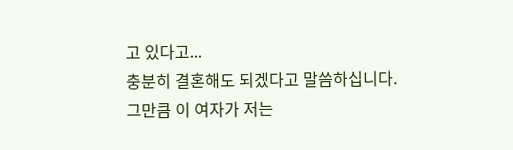고 있다고...
충분히 결혼해도 되겠다고 말씀하십니다.
그만큼 이 여자가 저는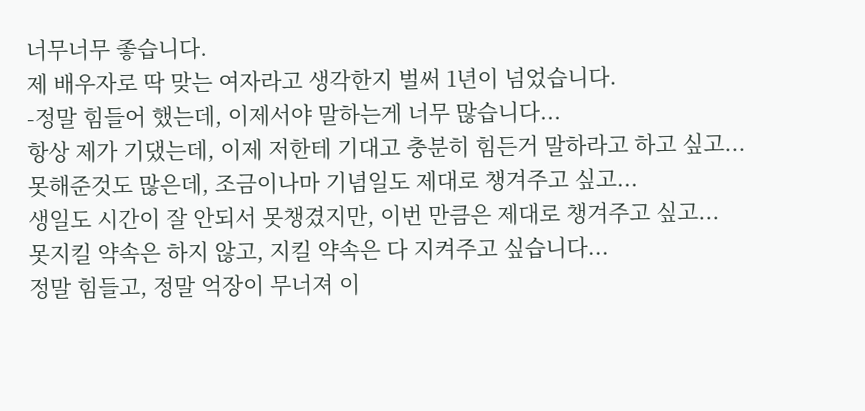너무너무 좋습니다.
제 배우자로 딱 맞는 여자라고 생각한지 벌써 1년이 넘었습니다.
-정말 힘들어 했는데, 이제서야 말하는게 너무 많습니다...
항상 제가 기댔는데, 이제 저한테 기대고 충분히 힘든거 말하라고 하고 싶고...
못해준것도 많은데, 조금이나마 기념일도 제대로 챙겨주고 싶고...
생일도 시간이 잘 안되서 못챙겼지만, 이번 만큼은 제대로 챙겨주고 싶고...
못지킬 약속은 하지 않고, 지킬 약속은 다 지켜주고 싶습니다...
정말 힘들고, 정말 억장이 무너져 이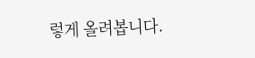렇게 올려봅니다.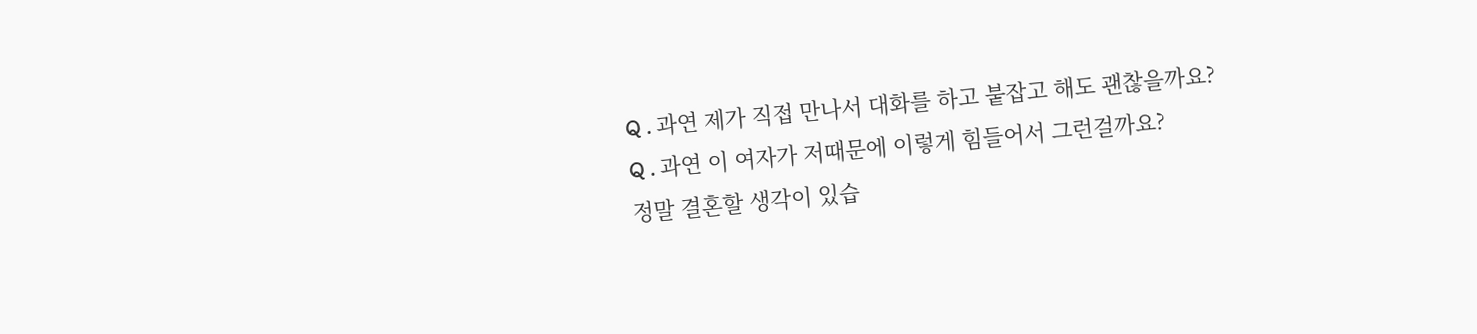Q . 과연 제가 직접 만나서 대화를 하고 붙잡고 해도 괜찮을까요?
Q . 과연 이 여자가 저때문에 이렇게 힘들어서 그런걸까요?
정말 결혼할 생각이 있습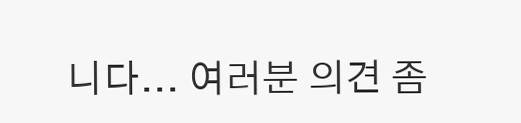니다... 여러분 의견 좀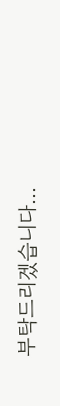부탁드리겠습니다...